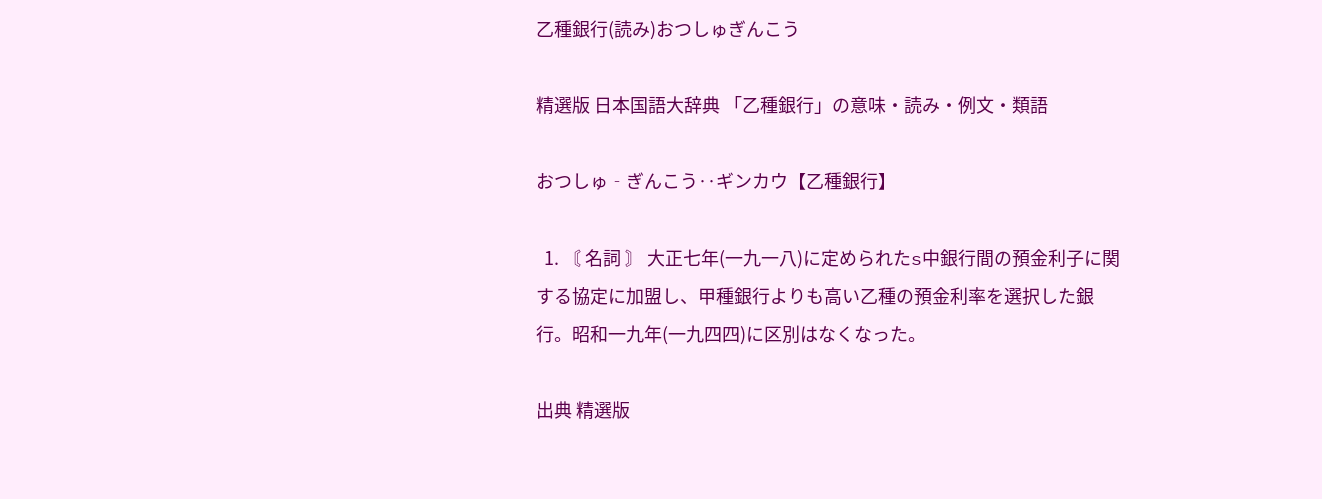乙種銀行(読み)おつしゅぎんこう

精選版 日本国語大辞典 「乙種銀行」の意味・読み・例文・類語

おつしゅ‐ぎんこう‥ギンカウ【乙種銀行】

  1. 〘 名詞 〙 大正七年(一九一八)に定められたs中銀行間の預金利子に関する協定に加盟し、甲種銀行よりも高い乙種の預金利率を選択した銀行。昭和一九年(一九四四)に区別はなくなった。

出典 精選版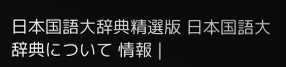日本国語大辞典精選版 日本国語大辞典について 情報 |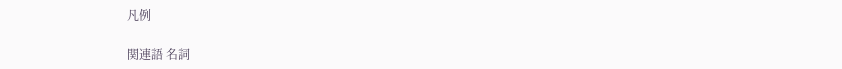凡例

関連語 名詞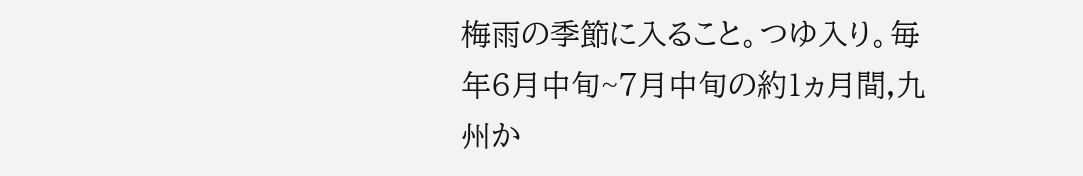梅雨の季節に入ること。つゆ入り。毎年6月中旬~7月中旬の約1ヵ月間,九州か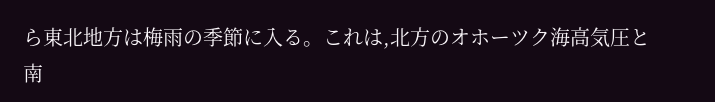ら東北地方は梅雨の季節に入る。これは,北方のオホーツク海高気圧と南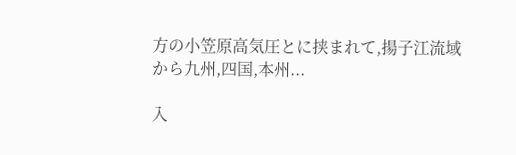方の小笠原高気圧とに挟まれて,揚子江流域から九州,四国,本州...

入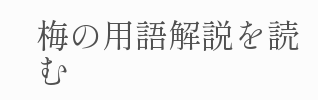梅の用語解説を読む